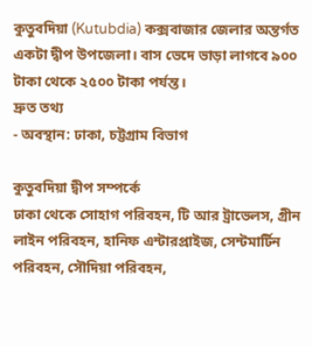কুতুবদিয়া (Kutubdia) কক্সবাজার জেলার অন্তর্গত একটা দ্বীপ উপজেলা। বাস ভেদে ভাড়া লাগবে ৯০০ টাকা থেকে ২৫০০ টাকা পর্যন্ত।
দ্রুত তথ্য
- অবস্থান: ঢাকা, চট্টগ্রাম বিভাগ

কুতুবদিয়া দ্বীপ সম্পর্কে
ঢাকা থেকে সোহাগ পরিবহন, টি আর ট্রাভেলস, গ্রীন লাইন পরিবহন, হানিফ এন্টারপ্রাইজ, সেন্টমার্টিন পরিবহন, সৌদিয়া পরিবহন,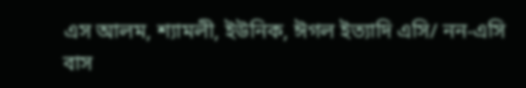এস আলম, শ্যামলী, ইউনিক, ঈগল ইত্যাদি এসি/ নন-এসি বাস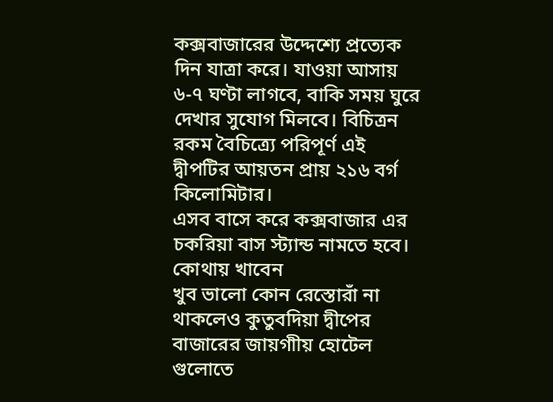কক্সবাজারের উদ্দেশ্যে প্রত্যেক দিন যাত্রা করে। যাওয়া আসায় ৬-৭ ঘণ্টা লাগবে, বাকি সময় ঘুরে দেখার সুযোগ মিলবে। বিচিত্রন রকম বৈচিত্র্যে পরিপূর্ণ এই দ্বীপটির আয়তন প্রায় ২১৬ বর্গ কিলোমিটার।
এসব বাসে করে কক্সবাজার এর চকরিয়া বাস স্ট্যান্ড নামতে হবে।
কোথায় খাবেন
খুব ভালো কোন রেস্তোরাঁ না থাকলেও কুতুবদিয়া দ্বীপের বাজারের জায়গাীয় হোটেল গুলোতে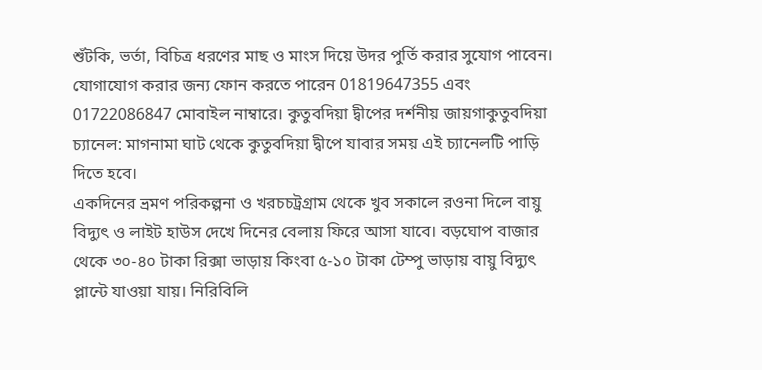শুঁটকি, ভর্তা, বিচিত্র ধরণের মাছ ও মাংস দিয়ে উদর পুর্তি করার সুযোগ পাবেন। যোগাযোগ করার জন্য ফোন করতে পারেন 01819647355 এবং 01722086847 মোবাইল নাম্বারে। কুতুবদিয়া দ্বীপের দর্শনীয় জায়গাকুতুবদিয়া চ্যানেল: মাগনামা ঘাট থেকে কুতুবদিয়া দ্বীপে যাবার সময় এই চ্যানেলটি পাড়ি দিতে হবে।
একদিনের ভ্রমণ পরিকল্পনা ও খরচচট্রগ্রাম থেকে খুব সকালে রওনা দিলে বায়ু বিদ্যুৎ ও লাইট হাউস দেখে দিনের বেলায় ফিরে আসা যাবে। বড়ঘোপ বাজার থেকে ৩০-৪০ টাকা রিক্সা ভাড়ায় কিংবা ৫-১০ টাকা টেম্পু ভাড়ায় বায়ু বিদ্যুৎ প্লান্টে যাওয়া যায়। নিরিবিলি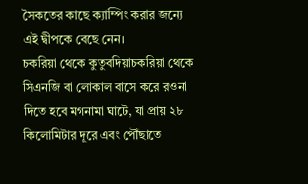সৈকতের কাছে ক্যাম্পিং করার জন্যে এই দ্বীপকে বেছে নেন।
চকরিয়া থেকে কুতুবদিয়াচকরিয়া থেকে সিএনজি বা লোকাল বাসে করে রওনা দিতে হবে মগনামা ঘাটে, যা প্রায় ২৮ কিলোমিটার দূরে এবং পৌঁছাতে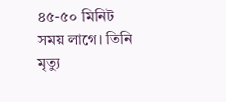৪৫-৫০ মিনিট সময় লাগে। তিনি মৃত্যু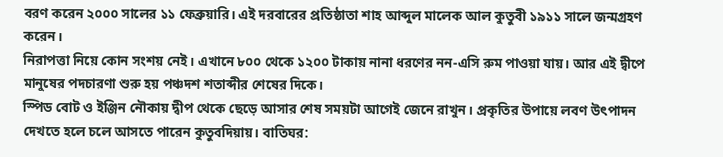বরণ করেন ২০০০ সালের ১১ ফেব্রুয়ারি। এই দরবারের প্রতিষ্ঠাতা শাহ আব্দুল মালেক আল কুতুবী ১৯১১ সালে জন্মগ্রহণ করেন।
নিরাপত্তা নিয়ে কোন সংশয় নেই। এখানে ৮০০ থেকে ১২০০ টাকায় নানা ধরণের নন-এসি রুম পাওয়া যায়। আর এই দ্বীপে মানুষের পদচারণা শুরু হয় পঞ্চদশ শতাব্দীর শেষের দিকে।
স্পিড বোট ও ইঞ্জিন নৌকায় দ্বীপ থেকে ছেড়ে আসার শেষ সময়টা আগেই জেনে রাখুন। প্রকৃতির উপায়ে লবণ উৎপাদন দেখতে হলে চলে আসতে পারেন কুতুবদিয়ায়। বাতিঘর: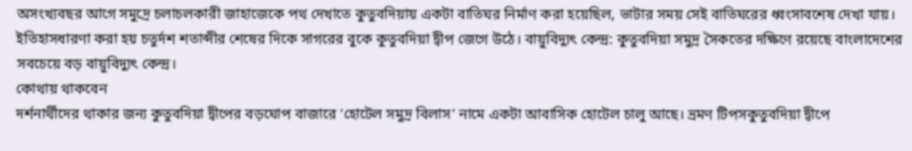অসংখ্যবছর আগে সমুদ্রে চলাচলকারী জাহাজেকে পথ দেখাতে কুতুবদিয়ায় একটা বাতিঘর নির্মাণ করা হয়েছিল, ভাটার সময় সেই বাতিঘরের ধ্বংসাবশেষ দেখা যায়।
ইতিহাসধারণা করা হয় চতুর্দশ শতাব্দীর শেষের দিকে সাগরের বুকে কুতুবদিয়া দ্বীপ জেগে উঠে। বায়ুবিদ্যুৎ কেন্দ্র: কুতুবদিয়া সমুদ্র সৈকতের দক্ষিণে রয়েছে বাংলাদেশের সবচেয়ে বড় বায়ুবিদ্যুৎ কেন্দ্র।
কোথায় থাকবেন
দর্শনার্থীদের থাকার জন্য কুতুবদিয়া দ্বীপের বড়ঘোপ বাজারে ‘হোটেল সমুদ্র বিলাস’ নামে একটা আবাসিক হোটেল চালু আছে। ভ্রমণ টিপসকুতুবদিয়া দ্বীপে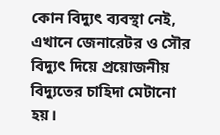কোন বিদ্যুৎ ব্যবস্থা নেই, এখানে জেনারেটর ও সৌর বিদ্যুৎ দিয়ে প্রয়োজনীয় বিদ্যুতের চাহিদা মেটানো হয়।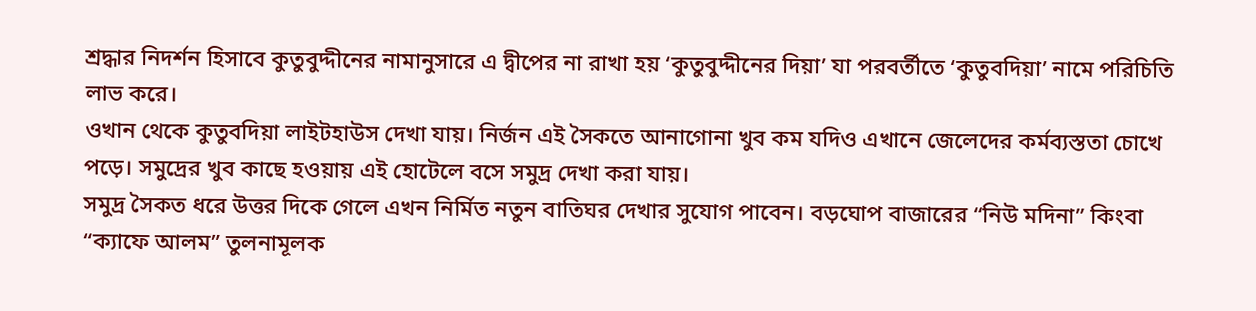শ্রদ্ধার নিদর্শন হিসাবে কুতুবুদ্দীনের নামানুসারে এ দ্বীপের না রাখা হয় ‘কুতুবুদ্দীনের দিয়া’ যা পরবর্তীতে ‘কুতুবদিয়া’ নামে পরিচিতি লাভ করে।
ওখান থেকে কুতুবদিয়া লাইটহাউস দেখা যায়। নির্জন এই সৈকতে আনাগোনা খুব কম যদিও এখানে জেলেদের কর্মব্যস্ততা চোখে পড়ে। সমুদ্রের খুব কাছে হওয়ায় এই হোটেলে বসে সমুদ্র দেখা করা যায়।
সমুদ্র সৈকত ধরে উত্তর দিকে গেলে এখন নির্মিত নতুন বাতিঘর দেখার সুযোগ পাবেন। বড়ঘোপ বাজারের “নিউ মদিনা” কিংবা “ক্যাফে আলম” তুলনামূলক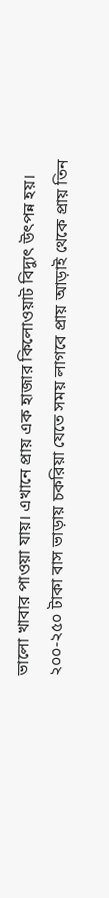ভালো খাবার পাওয়া যায়। এখানে প্রায় এক হাজার কিলোওয়াট বিদ্যুৎ উৎপন্ন হয়।
২০০-২৫০ টাকা বাস ভাড়ায় চকরিয়া যেতে সময় লাগবে প্রায় আড়াই থেকে প্রায় তিন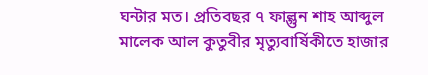ঘন্টার মত। প্রতিবছর ৭ ফাল্গুন শাহ আব্দুল মালেক আল কুতুবীর মৃত্যুবার্ষিকীতে হাজার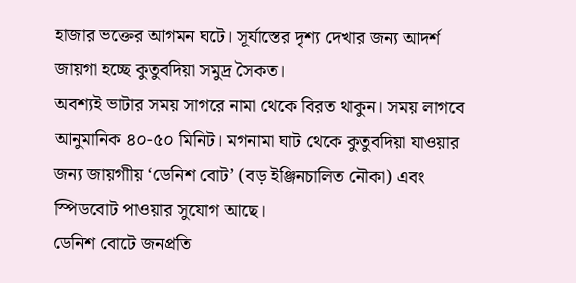হাজার ভক্তের আগমন ঘটে। সূর্যাস্তের দৃশ্য দেখার জন্য আদর্শ জায়গা হচ্ছে কুতুবদিয়া সমুদ্র সৈকত।
অবশ্যই ভাটার সময় সাগরে নামা থেকে বিরত থাকুন। সময় লাগবে আনুমানিক ৪০-৫০ মিনিট। মগনামা ঘাট থেকে কুতুবদিয়া যাওয়ার জন্য জায়গাীয় ‘ডেনিশ বোট’ (বড় ইঞ্জিনচালিত নৌকা) এবং স্পিডবোট পাওয়ার সুযোগ আছে।
ডেনিশ বোটে জনপ্রতি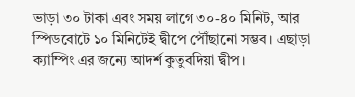ভাড়া ৩০ টাকা এবং সময় লাগে ৩০-৪০ মিনিট, আর স্পিডবোটে ১০ মিনিটেই দ্বীপে পৌঁছানো সম্ভব। এছাড়া ক্যাম্পিং এর জন্যে আদর্শ কুতুবদিয়া দ্বীপ।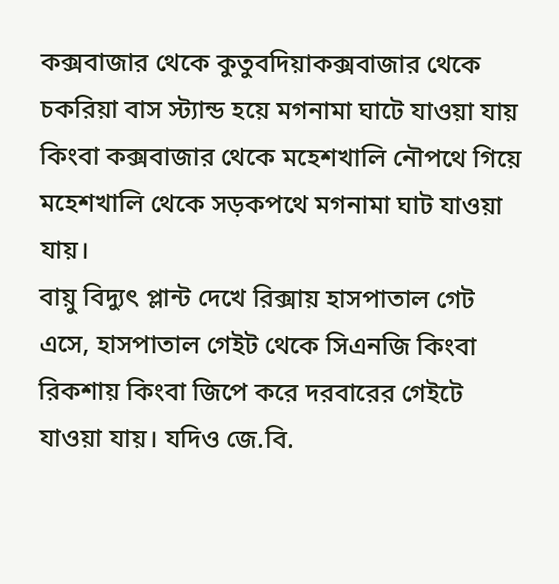কক্সবাজার থেকে কুতুবদিয়াকক্সবাজার থেকে চকরিয়া বাস স্ট্যান্ড হয়ে মগনামা ঘাটে যাওয়া যায় কিংবা কক্সবাজার থেকে মহেশখালি নৌপথে গিয়ে মহেশখালি থেকে সড়কপথে মগনামা ঘাট যাওয়া যায়।
বায়ু বিদ্যুৎ প্লান্ট দেখে রিক্সায় হাসপাতাল গেট এসে, হাসপাতাল গেইট থেকে সিএনজি কিংবা রিকশায় কিংবা জিপে করে দরবারের গেইটে যাওয়া যায়। যদিও জে.বি.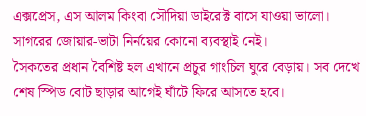এক্সপ্রেস, এস আলম কিংবা সৌদিয়া ডাইরেক্ট বাসে যাওয়া ভালো। সাগরের জোয়ার-ভাটা নির্নয়ের কোনো ব্যবস্থাই নেই।
সৈকতের প্রধান বৈশিষ্ট হল এখানে প্রচুর গাংচিল ঘুরে বেড়ায়। সব দেখে শেষ স্পিড বোট ছাড়ার আগেই ঘাঁটে ফিরে আসতে হবে।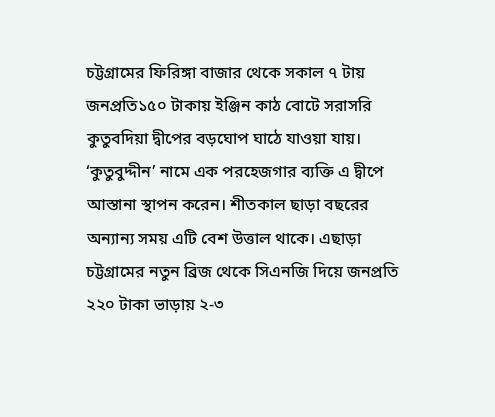চট্টগ্রামের ফিরিঙ্গা বাজার থেকে সকাল ৭ টায় জনপ্রতি১৫০ টাকায় ইঞ্জিন কাঠ বোটে সরাসরি কুতুবদিয়া দ্বীপের বড়ঘোপ ঘাঠে যাওয়া যায়।
‘কুতুবুদ্দীন’ নামে এক পরহেজগার ব্যক্তি এ দ্বীপে আস্তানা স্থাপন করেন। শীতকাল ছাড়া বছরের অন্যান্য সময় এটি বেশ উত্তাল থাকে। এছাড়া চট্টগ্রামের নতুন ব্রিজ থেকে সিএনজি দিয়ে জনপ্রতি ২২০ টাকা ভাড়ায় ২-৩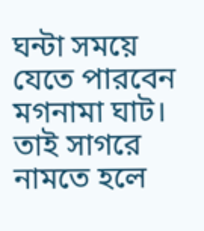ঘন্টা সময়ে যেতে পারবেন মগনামা ঘাট।
তাই সাগরে নামতে হলে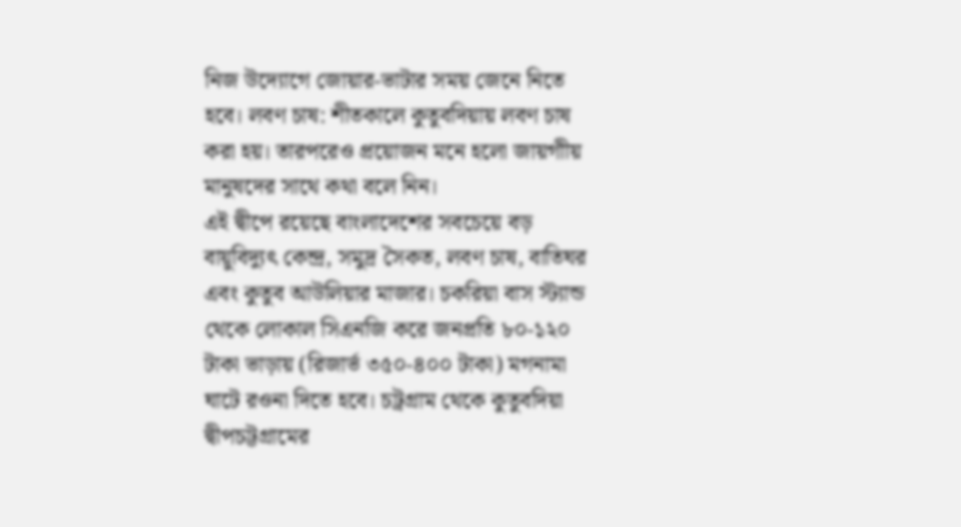নিজ উদ্যোগে জোয়ার-ভাটার সময় জেনে নিতে হবে। লবণ চাষ: শীতকালে কুতুবদিয়ায় লবণ চাষ করা হয়। তারপরেও প্রয়োজন মনে হলো জায়গাীয় মানুষদের সাথে কথা বলে নিন।
এই দ্বীপে রয়েছে বাংলাদেশের সবচেয়ে বড় বায়ুবিদ্যুৎ কেন্দ্র, সমুদ্র সৈকত, লবণ চাষ, বাতিঘর এবং কুতুব আউলিয়ার মাজার। চকরিয়া বাস স্ট্যান্ড থেকে লোকাল সিএনজি করে জনপ্রতি ৮০-১২০ টাকা ভাড়ায় (রিজার্ভ ৩৫০-৪০০ টাকা) মগনামা ঘাটে রওনা দিতে হবে। চট্রগ্রাম থেকে কুতুবদিয়া দ্বীপচট্টগ্রামের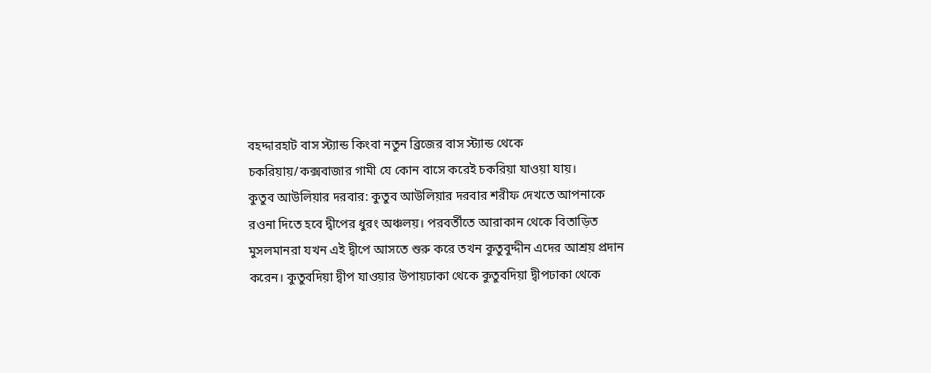বহদ্দারহাট বাস স্ট্যান্ড কিংবা নতুন ব্রিজের বাস স্ট্যান্ড থেকে চকরিয়ায়/কক্সবাজার গামী যে কোন বাসে করেই চকরিয়া যাওয়া যায়।
কুতুব আউলিয়ার দরবার: কুতুব আউলিয়ার দরবার শরীফ দেখতে আপনাকে রওনা দিতে হবে দ্বীপের ধুরং অঞ্চলয়। পরবর্তীতে আরাকান থেকে বিতাড়িত মুসলমানরা যখন এই দ্বীপে আসতে শুরু করে তখন কুতুবুদ্দীন এদের আশ্রয় প্রদান করেন। কুতুবদিয়া দ্বীপ যাওয়ার উপায়ঢাকা থেকে কুতুবদিয়া দ্বীপঢাকা থেকে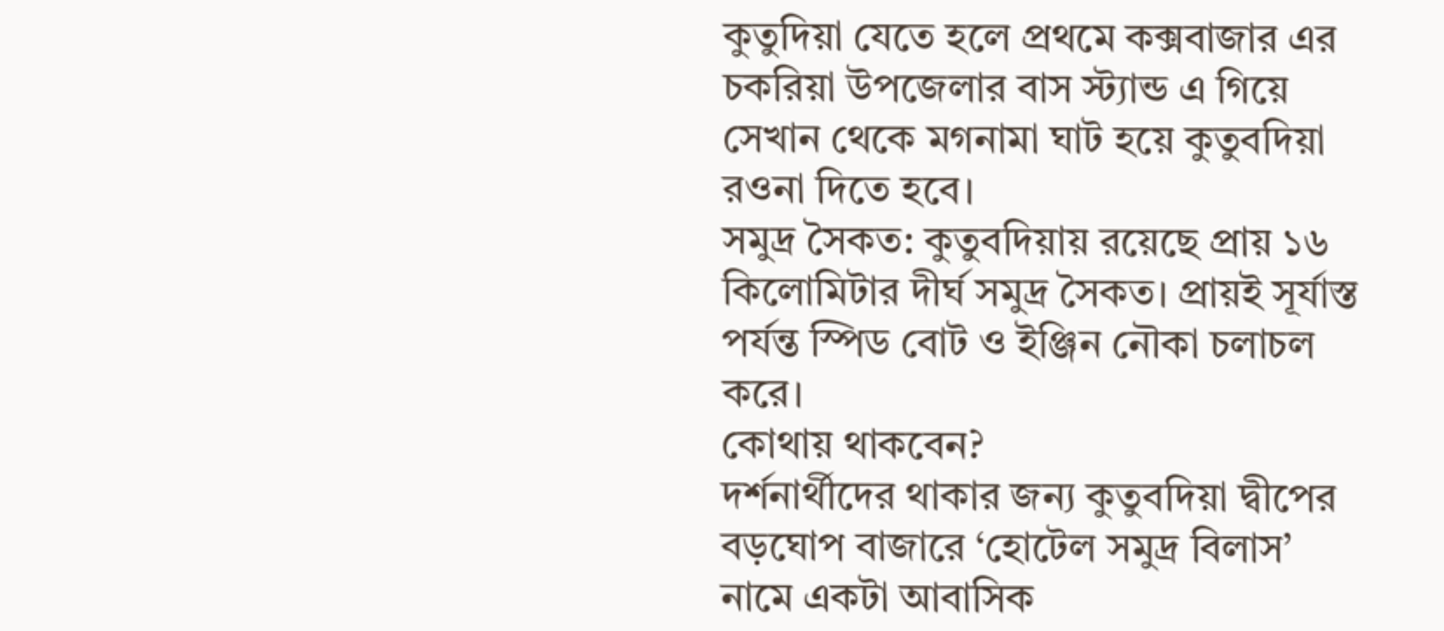কুতুদিয়া যেতে হলে প্রথমে কক্সবাজার এর চকরিয়া উপজেলার বাস স্ট্যান্ড এ গিয়ে সেখান থেকে মগনামা ঘাট হয়ে কুতুবদিয়া রওনা দিতে হবে।
সমুদ্র সৈকত: কুতুবদিয়ায় রয়েছে প্রায় ১৬ কিলোমিটার দীর্ঘ সমুদ্র সৈকত। প্রায়ই সূর্যাস্ত পর্যন্ত স্পিড বোট ও ইঞ্জিন নৌকা চলাচল করে।
কোথায় থাকবেন?
দর্শনার্থীদের থাকার জন্য কুতুবদিয়া দ্বীপের বড়ঘোপ বাজারে ‘হোটেল সমুদ্র বিলাস’ নামে একটা আবাসিক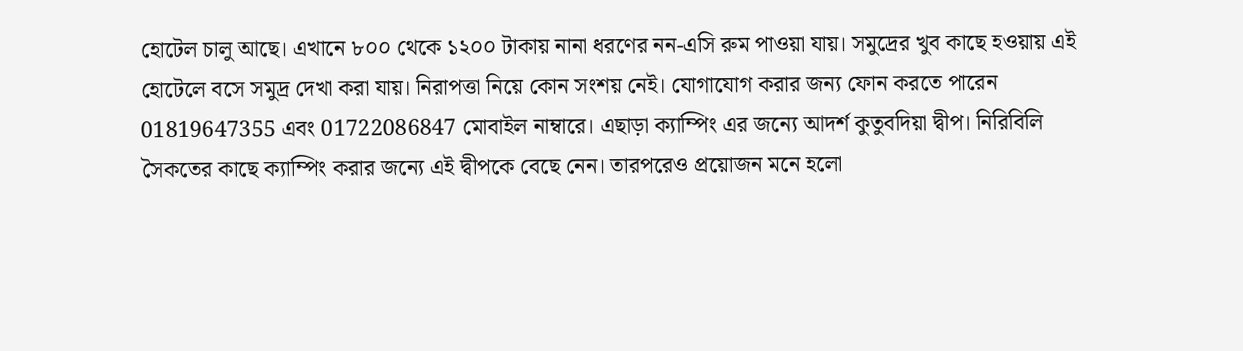হোটেল চালু আছে। এখানে ৮০০ থেকে ১২০০ টাকায় নানা ধরণের নন-এসি রুম পাওয়া যায়। সমুদ্রের খুব কাছে হওয়ায় এই হোটেলে বসে সমুদ্র দেখা করা যায়। নিরাপত্তা নিয়ে কোন সংশয় নেই। যোগাযোগ করার জন্য ফোন করতে পারেন 01819647355 এবং 01722086847 মোবাইল নাম্বারে। এছাড়া ক্যাম্পিং এর জন্যে আদর্শ কুতুবদিয়া দ্বীপ। নিরিবিলি সৈকতের কাছে ক্যাম্পিং করার জন্যে এই দ্বীপকে বেছে নেন। তারপরেও প্রয়োজন মনে হলো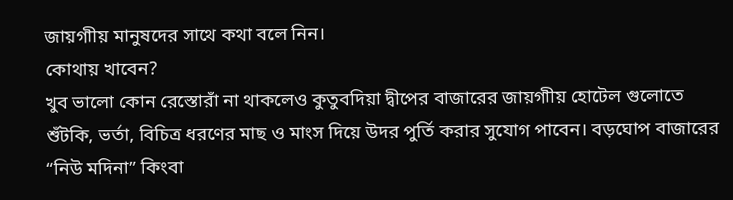জায়গাীয় মানুষদের সাথে কথা বলে নিন।
কোথায় খাবেন?
খুব ভালো কোন রেস্তোরাঁ না থাকলেও কুতুবদিয়া দ্বীপের বাজারের জায়গাীয় হোটেল গুলোতে শুঁটকি, ভর্তা, বিচিত্র ধরণের মাছ ও মাংস দিয়ে উদর পুর্তি করার সুযোগ পাবেন। বড়ঘোপ বাজারের “নিউ মদিনা” কিংবা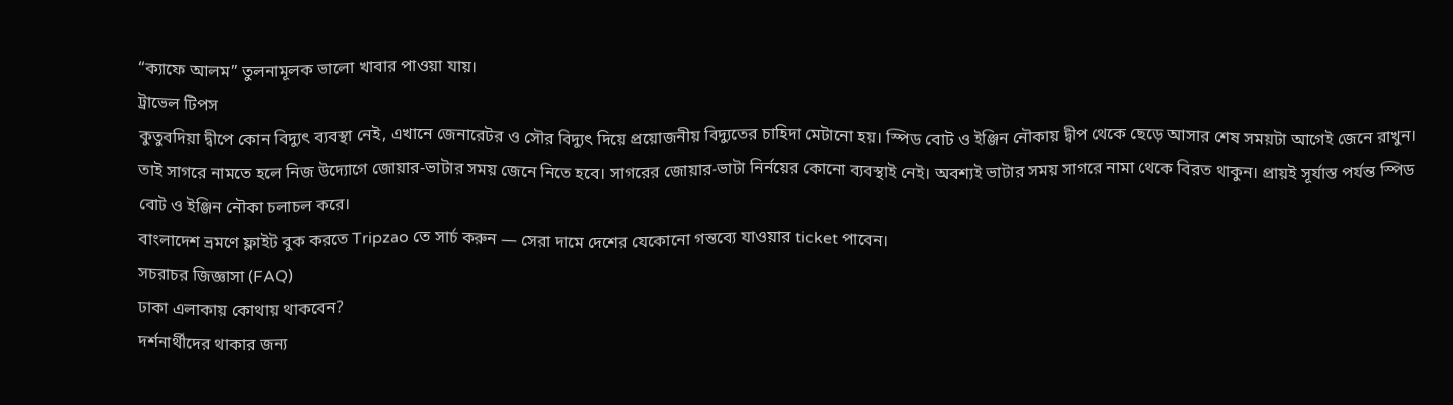“ক্যাফে আলম” তুলনামূলক ভালো খাবার পাওয়া যায়।
ট্রাভেল টিপস
কুতুবদিয়া দ্বীপে কোন বিদ্যুৎ ব্যবস্থা নেই, এখানে জেনারেটর ও সৌর বিদ্যুৎ দিয়ে প্রয়োজনীয় বিদ্যুতের চাহিদা মেটানো হয়। স্পিড বোট ও ইঞ্জিন নৌকায় দ্বীপ থেকে ছেড়ে আসার শেষ সময়টা আগেই জেনে রাখুন। তাই সাগরে নামতে হলে নিজ উদ্যোগে জোয়ার-ভাটার সময় জেনে নিতে হবে। সাগরের জোয়ার-ভাটা নির্নয়ের কোনো ব্যবস্থাই নেই। অবশ্যই ভাটার সময় সাগরে নামা থেকে বিরত থাকুন। প্রায়ই সূর্যাস্ত পর্যন্ত স্পিড বোট ও ইঞ্জিন নৌকা চলাচল করে।
বাংলাদেশ ভ্রমণে ফ্লাইট বুক করতে Tripzao তে সার্চ করুন — সেরা দামে দেশের যেকোনো গন্তব্যে যাওয়ার ticket পাবেন।
সচরাচর জিজ্ঞাসা (FAQ)
ঢাকা এলাকায় কোথায় থাকবেন?
দর্শনার্থীদের থাকার জন্য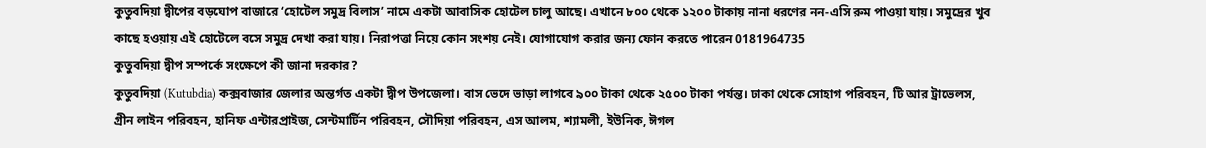কুতুবদিয়া দ্বীপের বড়ঘোপ বাজারে ‘হোটেল সমুদ্র বিলাস’ নামে একটা আবাসিক হোটেল চালু আছে। এখানে ৮০০ থেকে ১২০০ টাকায় নানা ধরণের নন-এসি রুম পাওয়া যায়। সমুদ্রের খুব কাছে হওয়ায় এই হোটেলে বসে সমুদ্র দেখা করা যায়। নিরাপত্তা নিয়ে কোন সংশয় নেই। যোগাযোগ করার জন্য ফোন করতে পারেন 0181964735
কুতুবদিয়া দ্বীপ সম্পর্কে সংক্ষেপে কী জানা দরকার?
কুতুবদিয়া (Kutubdia) কক্সবাজার জেলার অন্তর্গত একটা দ্বীপ উপজেলা। বাস ভেদে ভাড়া লাগবে ৯০০ টাকা থেকে ২৫০০ টাকা পর্যন্ত। ঢাকা থেকে সোহাগ পরিবহন, টি আর ট্রাভেলস, গ্রীন লাইন পরিবহন, হানিফ এন্টারপ্রাইজ, সেন্টমার্টিন পরিবহন, সৌদিয়া পরিবহন, এস আলম, শ্যামলী, ইউনিক, ঈগল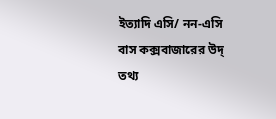ইত্যাদি এসি/ নন-এসি বাস কক্সবাজারের উদ্
তথ্য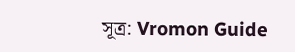সূত্র: Vromon Guide